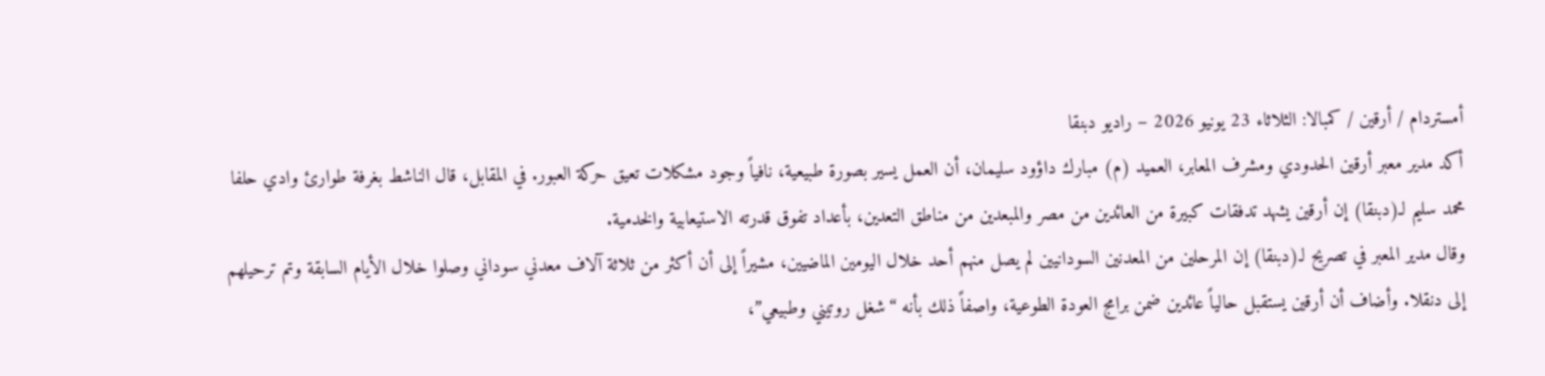أمستردام / أرقين / كمبالا: الثلاثاء 23 يونيو 2026 – راديو دبنقا
أكد مدير معبر أرقين الحدودي ومشرف المعابر، العميد (م) مبارك داؤود سليمان، أن العمل يسير بصورة طبيعية، نافياً وجود مشكلات تعيق حركة العبور. في المقابل، قال الناشط بغرفة طوارئ وادي حلفا محمد سليم لـ(دبنقا) إن أرقين يشهد تدفقات كبيرة من العائدين من مصر والمبعدين من مناطق التعدين، بأعداد تفوق قدرته الاستيعابية والخدمية.
وقال مدير المعبر في تصريح لـ(دبنقا) إن المرحلين من المعدنين السودانيين لم يصل منهم أحد خلال اليومين الماضيين، مشيراً إلى أن أكثر من ثلاثة آلاف معدني سوداني وصلوا خلال الأيام السابقة وتم ترحيلهم إلى دنقلا. وأضاف أن أرقين يستقبل حالياً عائدين ضمن برامج العودة الطوعية، واصفاً ذلك بأنه “شغل روتيني وطبيعي”،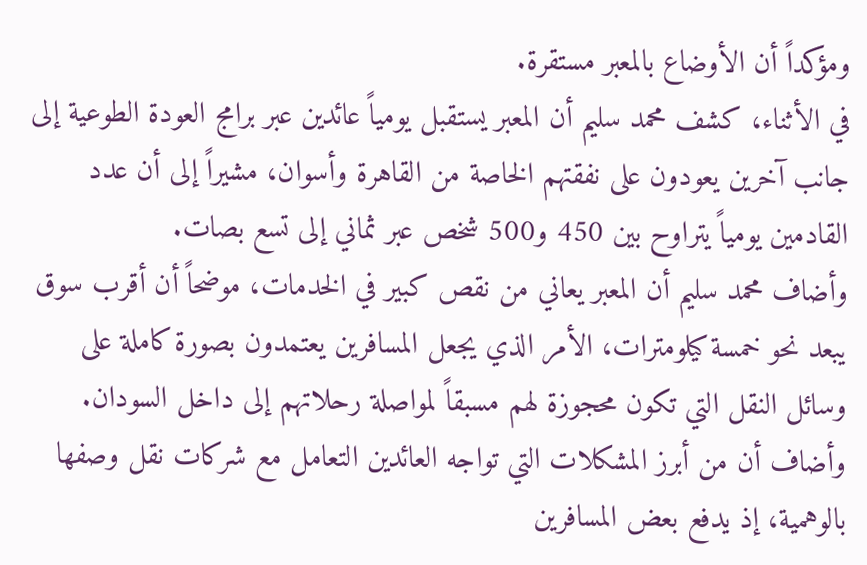ومؤكداً أن الأوضاع بالمعبر مستقرة.
في الأثناء، كشف محمد سليم أن المعبر يستقبل يومياً عائدين عبر برامج العودة الطوعية إلى جانب آخرين يعودون على نفقتهم الخاصة من القاهرة وأسوان، مشيراً إلى أن عدد القادمين يومياً يتراوح بين 450 و500 شخص عبر ثماني إلى تسع بصات.
وأضاف محمد سليم أن المعبر يعاني من نقص كبير في الخدمات، موضحاً أن أقرب سوق يبعد نحو خمسة كيلومترات، الأمر الذي يجعل المسافرين يعتمدون بصورة كاملة على وسائل النقل التي تكون محجوزة لهم مسبقاً لمواصلة رحلاتهم إلى داخل السودان.
وأضاف أن من أبرز المشكلات التي تواجه العائدين التعامل مع شركات نقل وصفها بالوهمية، إذ يدفع بعض المسافرين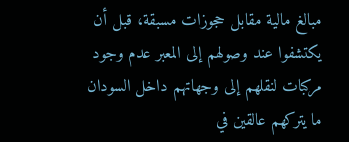مبالغ مالية مقابل حجوزات مسبقة، قبل أن يكتشفوا عند وصولهم إلى المعبر عدم وجود مركبات لنقلهم إلى وجهاتهم داخل السودان ما يتركهم عالقين في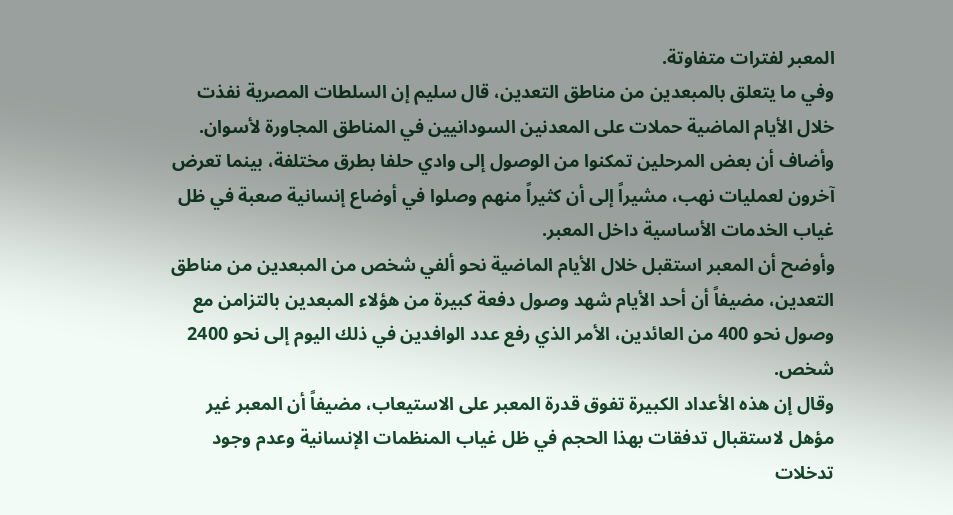المعبر لفترات متفاوتة.
وفي ما يتعلق بالمبعدين من مناطق التعدين، قال سليم إن السلطات المصرية نفذت خلال الأيام الماضية حملات على المعدنين السودانيين في المناطق المجاورة لأسوان.
وأضاف أن بعض المرحلين تمكنوا من الوصول إلى وادي حلفا بطرق مختلفة، بينما تعرض آخرون لعمليات نهب، مشيراً إلى أن كثيراً منهم وصلوا في أوضاع إنسانية صعبة في ظل غياب الخدمات الأساسية داخل المعبر.
وأوضح أن المعبر استقبل خلال الأيام الماضية نحو ألفي شخص من المبعدين من مناطق التعدين، مضيفاً أن أحد الأيام شهد وصول دفعة كبيرة من هؤلاء المبعدين بالتزامن مع وصول نحو 400 من العائدين، الأمر الذي رفع عدد الوافدين في ذلك اليوم إلى نحو 2400 شخص.
وقال إن هذه الأعداد الكبيرة تفوق قدرة المعبر على الاستيعاب، مضيفاً أن المعبر غير مؤهل لاستقبال تدفقات بهذا الحجم في ظل غياب المنظمات الإنسانية وعدم وجود تدخلات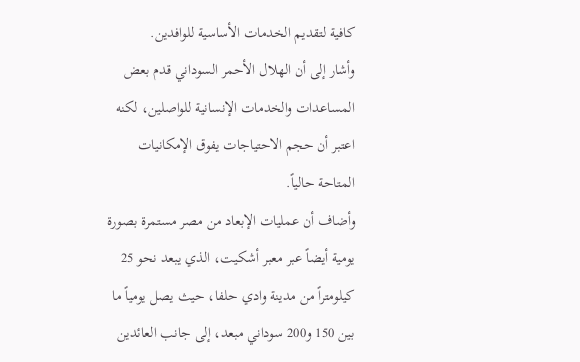كافية لتقديم الخدمات الأساسية للوافدين.
وأشار إلى أن الهلال الأحمر السوداني قدم بعض المساعدات والخدمات الإنسانية للواصلين، لكنه اعتبر أن حجم الاحتياجات يفوق الإمكانيات المتاحة حالياً.
وأضاف أن عمليات الإبعاد من مصر مستمرة بصورة يومية أيضاً عبر معبر أشكيت، الذي يبعد نحو 25 كيلومتراً من مدينة وادي حلفا، حيث يصل يومياً ما بين 150 و200 سوداني مبعد، إلى جانب العائدين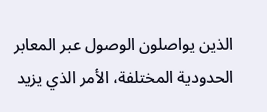الذين يواصلون الوصول عبر المعابر الحدودية المختلفة، الأمر الذي يزيد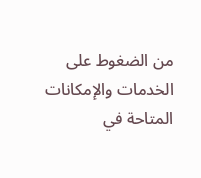من الضغوط على الخدمات والإمكانات المتاحة في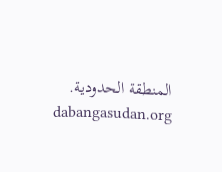المنطقة الحدودية.
dabangasudan.org